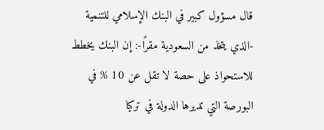قال مسؤول كبير في البنك الإسلامي للتنمية -الذي يتخذ من السعودية مقرًا-: إن البنك يخطط للاستحواذ على حصة لا تقل عن 10 % في البورصة التي تديرها الدولة في تركيا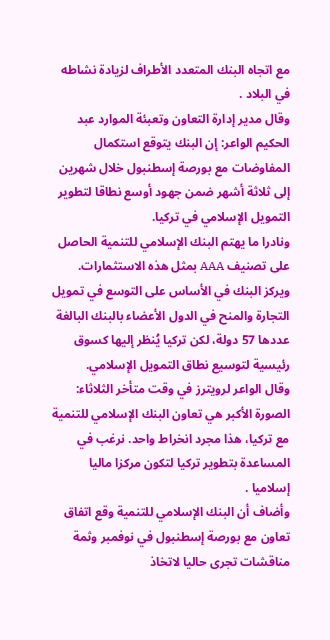مع اتجاه البنك المتعدد الأطراف لزيادة نشاطه في البلاد .
وقال مدير إدارة التعاون وتعبئة الموارد عبد الحكيم الواعر: إن البنك يتوقع استكمال المفاوضات مع بورصة إسطنبول خلال شهرين إلى ثلاثة أشهر ضمن جهود أوسع نطاقا لتطوير التمويل الإسلامي في تركيا.
ونادرا ما يهتم البنك الإسلامي للتنمية الحاصل على تصنيف AAA بمثل هذه الاستثمارات. ويركز البنك في الأساس على التوسع في تمويل التجارة والمنح في الدول الأعضاء بالبنك البالغة عددها 57 دولة، لكن تركيا يُنظر إليها كسوق رئيسية لتوسيع نطاق التمويل الإسلامي.
وقال الواعر لرويترز في وقت متأخر الثلاثاء: الصورة الأكبر هي تعاون البنك الإسلامي للتنمية مع تركيا، هذا مجرد انخراط واحد. نرغب في المساعدة بتطوير تركيا لتكون مركزا ماليا إسلاميا .
وأضاف أن البنك الإسلامي للتنمية وقع اتفاق تعاون مع بورصة إسطنبول في نوفمبر وثمة مناقشات تجرى حاليا لاتخاذ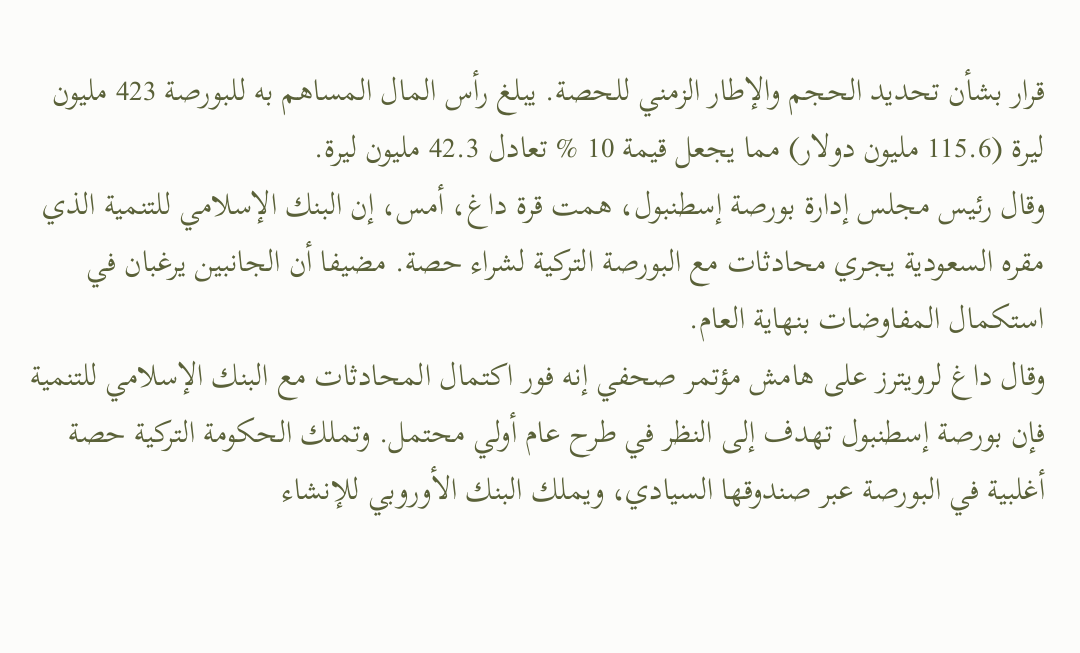قرار بشأن تحديد الحجم والإطار الزمني للحصة. يبلغ رأس المال المساهم به للبورصة 423 مليون ليرة (115.6 مليون دولار) مما يجعل قيمة 10 % تعادل 42.3 مليون ليرة.
وقال رئيس مجلس إدارة بورصة إسطنبول، همت قرة داغ، أمس، إن البنك الإسلامي للتنمية الذي مقره السعودية يجري محادثات مع البورصة التركية لشراء حصة. مضيفا أن الجانبين يرغبان في استكمال المفاوضات بنهاية العام.
وقال داغ لرويترز على هامش مؤتمر صحفي إنه فور اكتمال المحادثات مع البنك الإسلامي للتنمية فإن بورصة إسطنبول تهدف إلى النظر في طرح عام أولي محتمل. وتملك الحكومة التركية حصة أغلبية في البورصة عبر صندوقها السيادي، ويملك البنك الأوروبي للإنشاء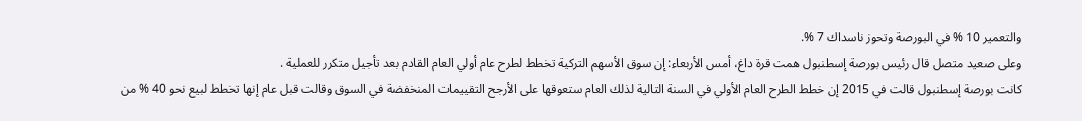والتعمير 10 % في البورصة وتحوز ناسداك 7 %.
وعلى صعيد متصل قال رئيس بورصة إسطنبول همت قرة داغ، أمس الأربعاء: إن سوق الأسهم التركية تخطط لطرح عام أولي العام القادم بعد تأجيل متكرر للعملية .
كانت بورصة إسطنبول قالت في 2015 إن خطط الطرح العام الأولي في السنة التالية لذلك العام ستعوقها على الأرجح التقييمات المنخفضة في السوق وقالت قبل عام إنها تخطط لبيع نحو 40 % من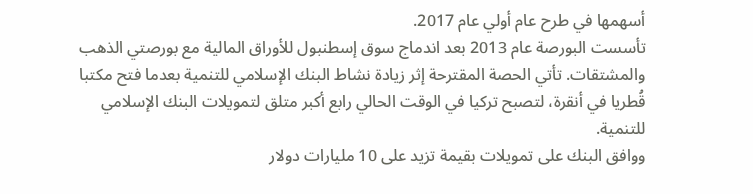أسهمها في طرح عام أولي عام 2017.
تأسست البورصة عام 2013 بعد اندماج سوق إسطنبول للأوراق المالية مع بورصتي الذهب والمشتقات. تأتي الحصة المقترحة إثر زيادة نشاط البنك الإسلامي للتنمية بعدما فتح مكتبا قُطريا في أنقرة، لتصبح تركيا في الوقت الحالي رابع أكبر متلق لتمويلات البنك الإسلامي للتنمية.
ووافق البنك على تمويلات بقيمة تزيد على 10 مليارات دولار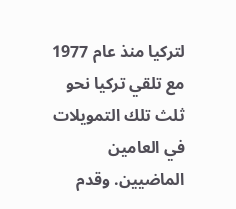لتركيا منذ عام 1977 مع تلقي تركيا نحو ثلث تلك التمويلات في العامين الماضيين. وقدم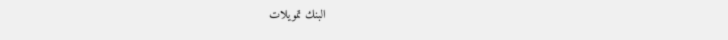البنك تمويلات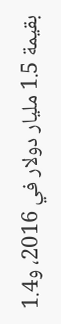بقيمة 1.5 مليار دولار في 2016، و1.4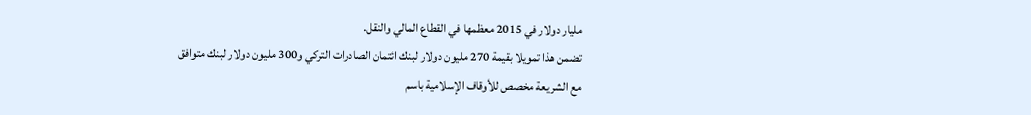مليار دولار في 2015 معظمها في القطاع المالي والنقل.
تضمن هذا تمويلا بقيمة 270 مليون دولار لبنك ائتمان الصادرات التركي و300 مليون دولار لبنك متوافق مع الشريعة مخصص للأوقاف الإسلامية باسم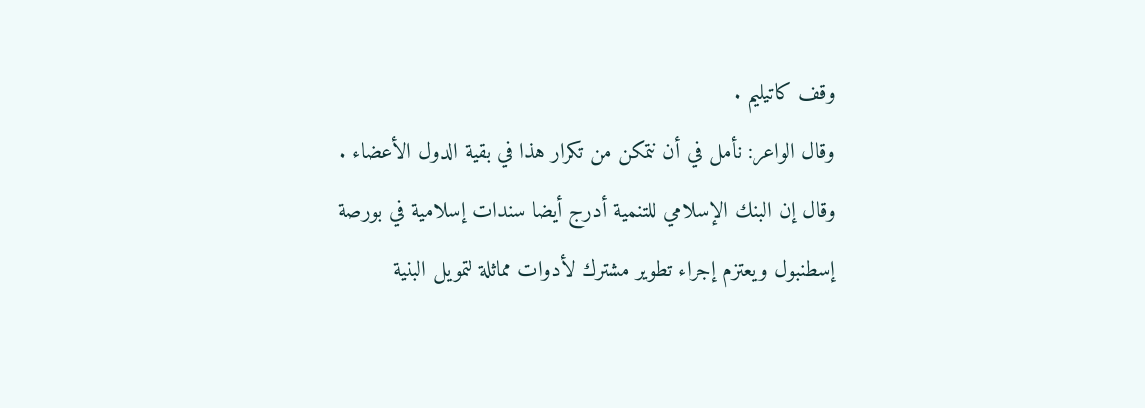وقف كاتيليم .
وقال الواعر: نأمل في أن نتمكن من تكرار هذا في بقية الدول الأعضاء . وقال إن البنك الإسلامي للتنمية أدرج أيضا سندات إسلامية في بورصة إسطنبول ويعتزم إجراء تطوير مشترك لأدوات مماثلة لتمويل البنية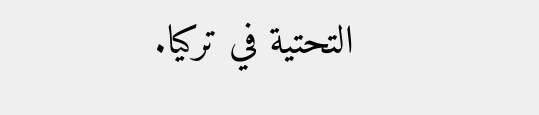التحتية في تركيا.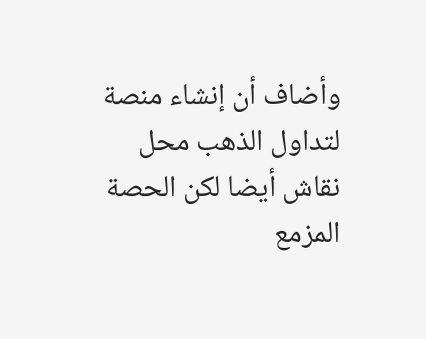وأضاف أن إنشاء منصة لتداول الذهب محل نقاش أيضا لكن الحصة المزمع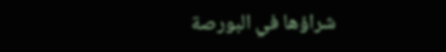شراؤها في البورصة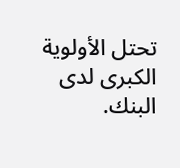تحتل الأولوية الكبرى لدى البنك.